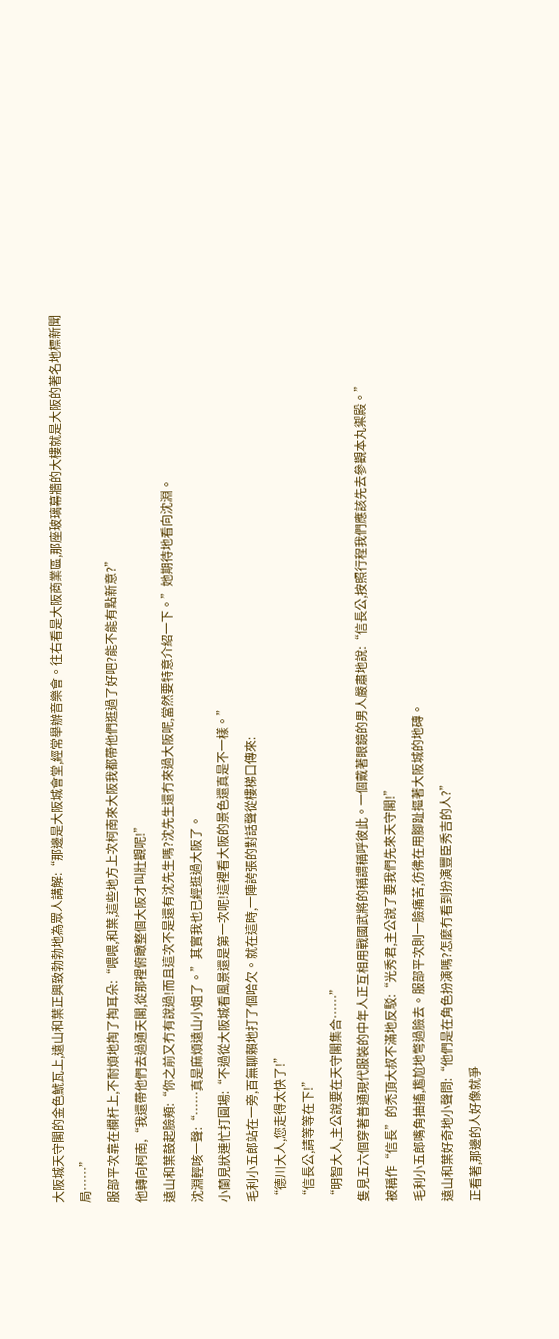大阪城天守閣的金色鯱瓦上,遠山和葉正興致勃勃地為眾人講解:“那邊是大阪城會堂,經常舉辦音樂會。往右看是大阪商業區,那座玻璃幕牆的大樓就是大阪的著名地標新聞局……”
服部平次靠在欄杆上,不耐煩地掏了掏耳朵:“喂喂,和葉,這些地方上次柯南來大阪我都帶他們逛過了好吧?能不能有點新意?”
他轉向柯南,“我還帶他們去過通天閣,從那裡俯瞰整個大阪才叫壯觀呢!”
遠山和葉鼓起臉頰:“你之前又冇有說過!而且這次不是還有沈先生嗎?沈先生還冇來過大阪呢,當然要特意介紹一下。”她期待地看向沈淵。
沈淵輕咳一聲:“……真是麻煩遠山小姐了。”其實我也已經逛過大阪了。
小蘭見狀連忙打圓場:“不過從大阪城看風景還是第一次呢!這裡看大阪的景色還真是不一樣。”
毛利小五郎站在一旁,百無聊賴地打了個哈欠。就在這時,一陣誇張的對話聲從樓梯口傳來:
“德川大人,您走得太快了!”
“信長公,請等等在下!”
“明智大人,主公說要在天守閣集合……”
隻見五六個穿著普通現代服裝的中年人正互相用戰國武將的稱謂稱呼彼此。一個戴著眼鏡的男人嚴肅地說:“信長公,按照行程我們應該先去參觀本丸禦殿。”
被稱作“信長”的禿頂大叔不滿地反駁:“光秀君,主公說了要我們先來天守閣!”
毛利小五郎嘴角抽搐,尷尬地彆過臉去。服部平次則一臉痛苦,彷彿在用腳趾摳著大阪城的地磚。
遠山和葉好奇地小聲問:“他們是在角色扮演嗎?怎麼冇看到扮演豐臣秀吉的人?”
正看著,那邊的人好像就爭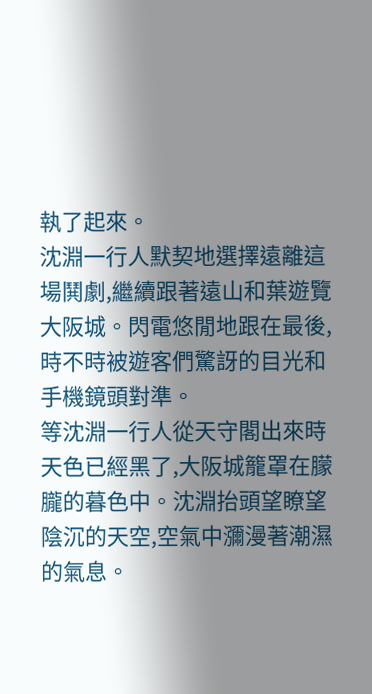執了起來。
沈淵一行人默契地選擇遠離這場鬨劇,繼續跟著遠山和葉遊覽大阪城。閃電悠閒地跟在最後,時不時被遊客們驚訝的目光和手機鏡頭對準。
等沈淵一行人從天守閣出來時天色已經黑了,大阪城籠罩在朦朧的暮色中。沈淵抬頭望瞭望陰沉的天空,空氣中瀰漫著潮濕的氣息。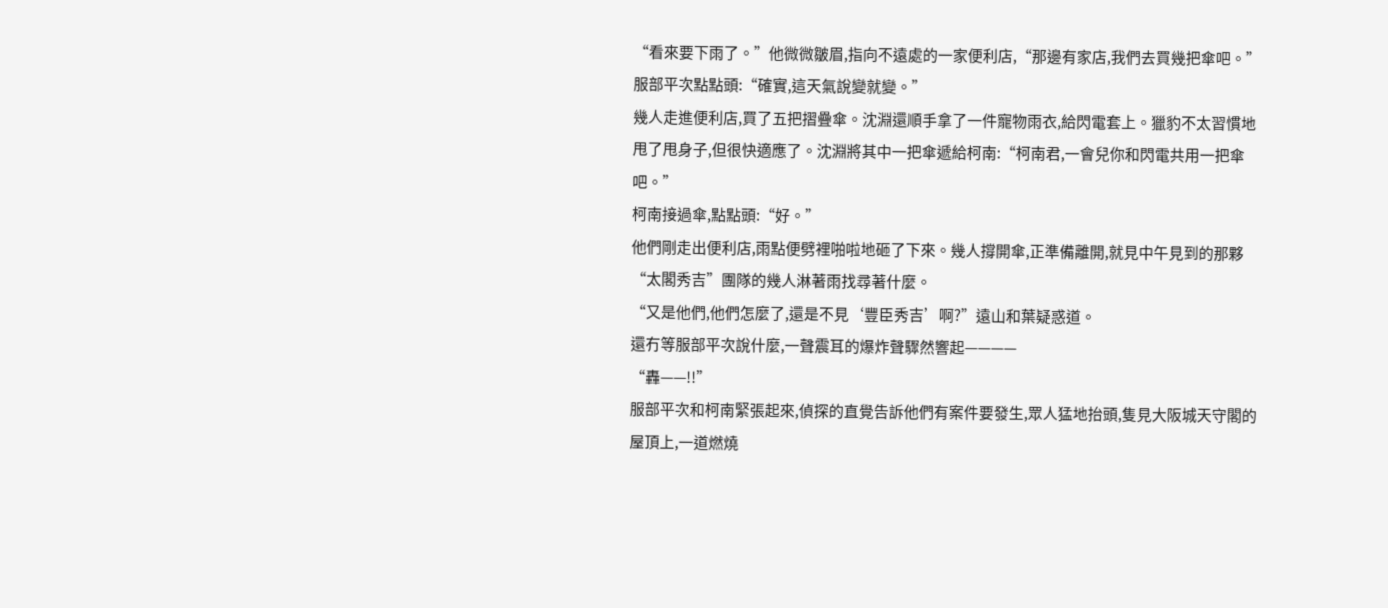“看來要下雨了。”他微微皺眉,指向不遠處的一家便利店,“那邊有家店,我們去買幾把傘吧。”
服部平次點點頭:“確實,這天氣說變就變。”
幾人走進便利店,買了五把摺疊傘。沈淵還順手拿了一件寵物雨衣,給閃電套上。獵豹不太習慣地甩了甩身子,但很快適應了。沈淵將其中一把傘遞給柯南:“柯南君,一會兒你和閃電共用一把傘吧。”
柯南接過傘,點點頭:“好。”
他們剛走出便利店,雨點便劈裡啪啦地砸了下來。幾人撐開傘,正準備離開,就見中午見到的那夥“太閣秀吉”團隊的幾人淋著雨找尋著什麼。
“又是他們,他們怎麼了,還是不見‘豐臣秀吉’啊?”遠山和葉疑惑道。
還冇等服部平次說什麼,一聲震耳的爆炸聲驟然響起————
“轟——!!”
服部平次和柯南緊張起來,偵探的直覺告訴他們有案件要發生,眾人猛地抬頭,隻見大阪城天守閣的屋頂上,一道燃燒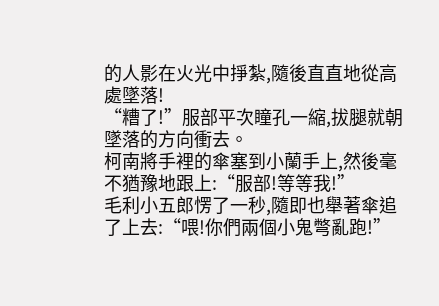的人影在火光中掙紮,隨後直直地從高處墜落!
“糟了!”服部平次瞳孔一縮,拔腿就朝墜落的方向衝去。
柯南將手裡的傘塞到小蘭手上,然後毫不猶豫地跟上:“服部!等等我!”
毛利小五郎愣了一秒,隨即也舉著傘追了上去:“喂!你們兩個小鬼彆亂跑!”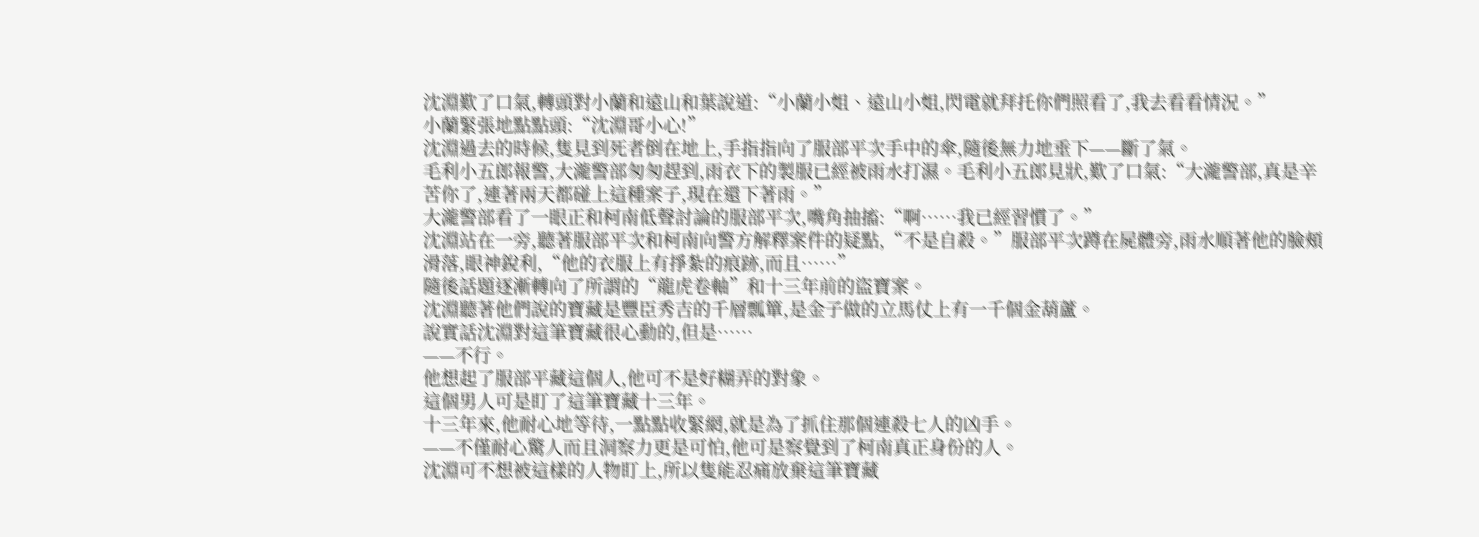沈淵歎了口氣,轉頭對小蘭和遠山和葉說道:“小蘭小姐、遠山小姐,閃電就拜托你們照看了,我去看看情況。”
小蘭緊張地點點頭:“沈淵哥小心!”
沈淵過去的時候,隻見到死者倒在地上,手指指向了服部平次手中的傘,隨後無力地垂下——斷了氣。
毛利小五郎報警,大瀧警部匆匆趕到,雨衣下的製服已經被雨水打濕。毛利小五郎見狀,歎了口氣:“大瀧警部,真是辛苦你了,連著兩天都碰上這種案子,現在還下著雨。”
大瀧警部看了一眼正和柯南低聲討論的服部平次,嘴角抽搐:“啊……我已經習慣了。”
沈淵站在一旁,聽著服部平次和柯南向警方解釋案件的疑點,“不是自殺。”服部平次蹲在屍體旁,雨水順著他的臉頰滑落,眼神銳利,“他的衣服上有掙紮的痕跡,而且……”
隨後話題逐漸轉向了所謂的“龍虎卷軸”和十三年前的盜寶案。
沈淵聽著他們說的寶藏是豐臣秀吉的千層瓢簞,是金子做的立馬仗上有一千個金葫蘆。
說實話沈淵對這筆寶藏很心動的,但是……
——不行。
他想起了服部平藏這個人,他可不是好糊弄的對象。
這個男人可是盯了這筆寶藏十三年。
十三年來,他耐心地等待,一點點收緊網,就是為了抓住那個連殺七人的凶手。
——不僅耐心驚人而且洞察力更是可怕,他可是察覺到了柯南真正身份的人。
沈淵可不想被這樣的人物盯上,所以隻能忍痛放棄這筆寶藏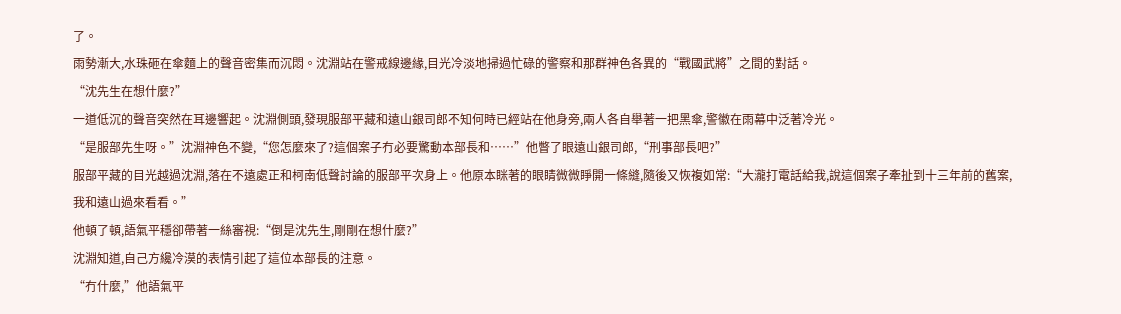了。
雨勢漸大,水珠砸在傘麵上的聲音密集而沉悶。沈淵站在警戒線邊緣,目光冷淡地掃過忙碌的警察和那群神色各異的“戰國武將”之間的對話。
“沈先生在想什麼?”
一道低沉的聲音突然在耳邊響起。沈淵側頭,發現服部平藏和遠山銀司郎不知何時已經站在他身旁,兩人各自舉著一把黑傘,警徽在雨幕中泛著冷光。
“是服部先生呀。”沈淵神色不變,“您怎麼來了?這個案子冇必要驚動本部長和……”他瞥了眼遠山銀司郎,“刑事部長吧?”
服部平藏的目光越過沈淵,落在不遠處正和柯南低聲討論的服部平次身上。他原本眯著的眼睛微微睜開一條縫,隨後又恢複如常:“大瀧打電話給我,說這個案子牽扯到十三年前的舊案,我和遠山過來看看。”
他頓了頓,語氣平穩卻帶著一絲審視:“倒是沈先生,剛剛在想什麼?”
沈淵知道,自己方纔冷漠的表情引起了這位本部長的注意。
“冇什麼,”他語氣平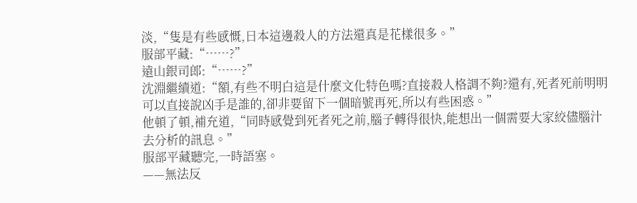淡,“隻是有些感慨,日本這邊殺人的方法還真是花樣很多。”
服部平藏:“……?”
遠山銀司郎:“……?”
沈淵繼續道:“額,有些不明白這是什麼文化特色嗎?直接殺人格調不夠?還有,死者死前明明可以直接說凶手是誰的,卻非要留下一個暗號再死,所以有些困惑。”
他頓了頓,補充道,“同時感覺到死者死之前,腦子轉得很快,能想出一個需要大家絞儘腦汁去分析的訊息。”
服部平藏聽完,一時語塞。
——無法反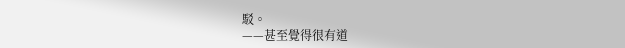駁。
——甚至覺得很有道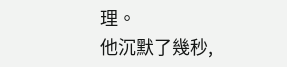理。
他沉默了幾秒,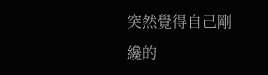突然覺得自己剛纔的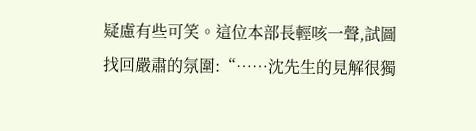疑慮有些可笑。這位本部長輕咳一聲,試圖找回嚴肅的氛圍:“……沈先生的見解很獨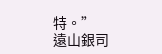特。”
遠山銀司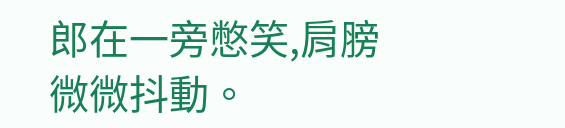郎在一旁憋笑,肩膀微微抖動。